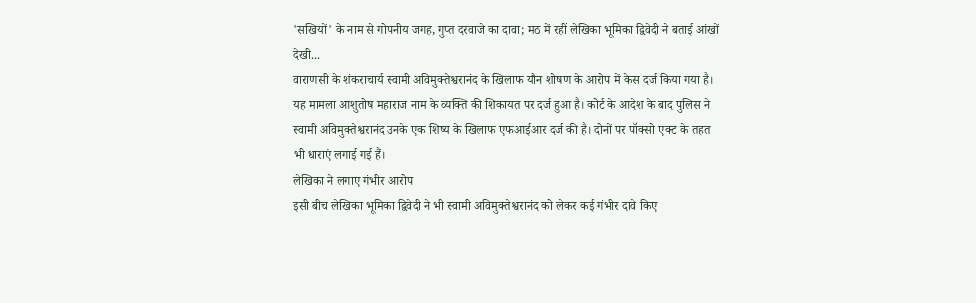'सखियों' के नाम से गोपनीय जगह, गुप्त दरवाजे का दावा; मठ में रहीं लेखिका भूमिका द्विवेदी ने बताई आंखों देखी...
वाराणसी के शंकराचार्य स्वामी अविमुक्तेश्वरानंद के खिलाफ यौन शोषण के आरोप में केस दर्ज किया गया है। यह मामला आशुतोष महाराज नाम के व्यक्ति की शिकायत पर दर्ज हुआ है। कोर्ट के आदेश के बाद पुलिस ने स्वामी अविमुक्तेश्वरानंद उनके एक शिष्य के खिलाफ एफआईआर दर्ज की है। दोनों पर पॉक्सो एक्ट के तहत भी धाराएं लगाई गई हैं।
लेखिका ने लगाए गंभीर आरोप
इसी बीच लेखिका भूमिका द्विवेदी ने भी स्वामी अविमुक्तेश्वरानंद को लेकर कई गंभीर दावे किए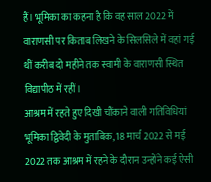हैं। भूमिका का कहना है कि वह साल 2022 में वाराणसी पर किताब लिखने के सिलसिले में वहां गई थीं करीब दो महीने तक स्वामी के वाराणसी स्थित विद्यापीठ में रहीं।
आश्रम में रहते हुए दिखी चौंकाने वाली गतिविधियां
भूमिका द्विवेदी के मुताबिक, 18 मार्च 2022 से मई 2022 तक आश्रम में रहने के दौरान उन्होंने कई ऐसी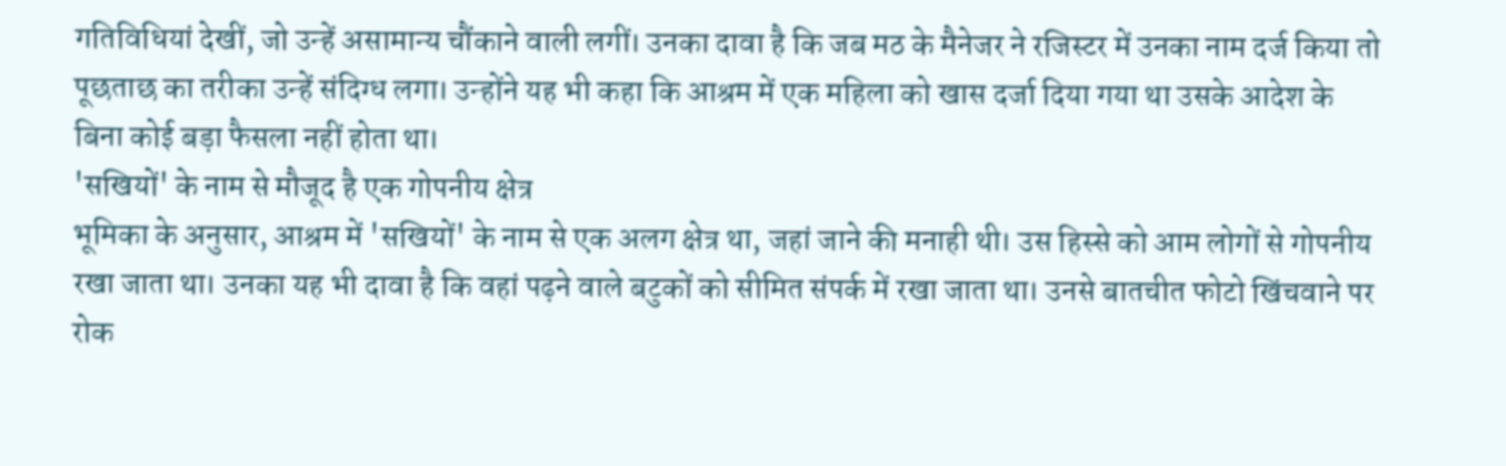गतिविधियां देखीं, जो उन्हें असामान्य चौंकाने वाली लगीं। उनका दावा है कि जब मठ के मैनेजर ने रजिस्टर में उनका नाम दर्ज किया तो पूछताछ का तरीका उन्हें संदिग्ध लगा। उन्होंने यह भी कहा कि आश्रम में एक महिला को खास दर्जा दिया गया था उसके आदेश के बिना कोई बड़ा फैसला नहीं होता था।
'सखियों' के नाम से मौजूद है एक गोपनीय क्षेत्र
भूमिका के अनुसार, आश्रम में 'सखियों' के नाम से एक अलग क्षेत्र था, जहां जाने की मनाही थी। उस हिस्से को आम लोगों से गोपनीय रखा जाता था। उनका यह भी दावा है कि वहां पढ़ने वाले बटुकों को सीमित संपर्क में रखा जाता था। उनसे बातचीत फोटो खिंचवाने पर रोक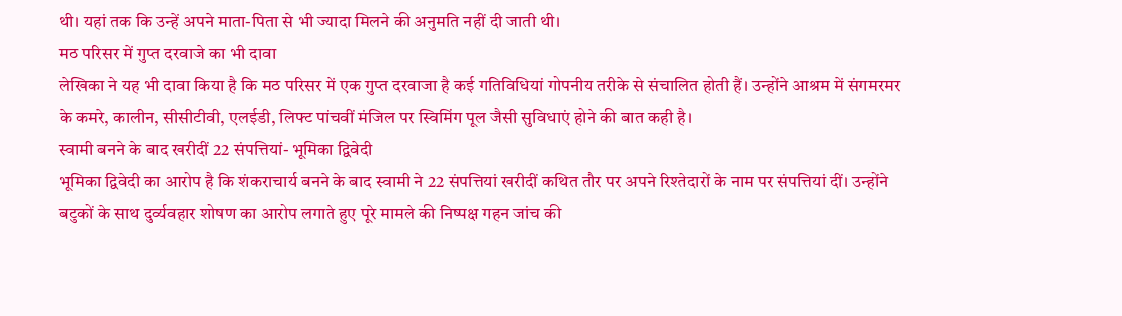थी। यहां तक कि उन्हें अपने माता-पिता से भी ज्यादा मिलने की अनुमति नहीं दी जाती थी।
मठ परिसर में गुप्त दरवाजे का भी दावा
लेखिका ने यह भी दावा किया है कि मठ परिसर में एक गुप्त दरवाजा है कई गतिविधियां गोपनीय तरीके से संचालित होती हैं। उन्होंने आश्रम में संगमरमर के कमरे, कालीन, सीसीटीवी, एलईडी, लिफ्ट पांचवीं मंजिल पर स्विमिंग पूल जैसी सुविधाएं होने की बात कही है।
स्वामी बनने के बाद खरीदीं 22 संपत्तियां- भूमिका द्विवेदी
भूमिका द्विवेदी का आरोप है कि शंकराचार्य बनने के बाद स्वामी ने 22 संपत्तियां खरीदीं कथित तौर पर अपने रिश्तेदारों के नाम पर संपत्तियां दीं। उन्होंने बटुकों के साथ दुर्व्यवहार शोषण का आरोप लगाते हुए पूरे मामले की निष्पक्ष गहन जांच की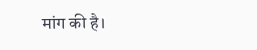मांग की है।